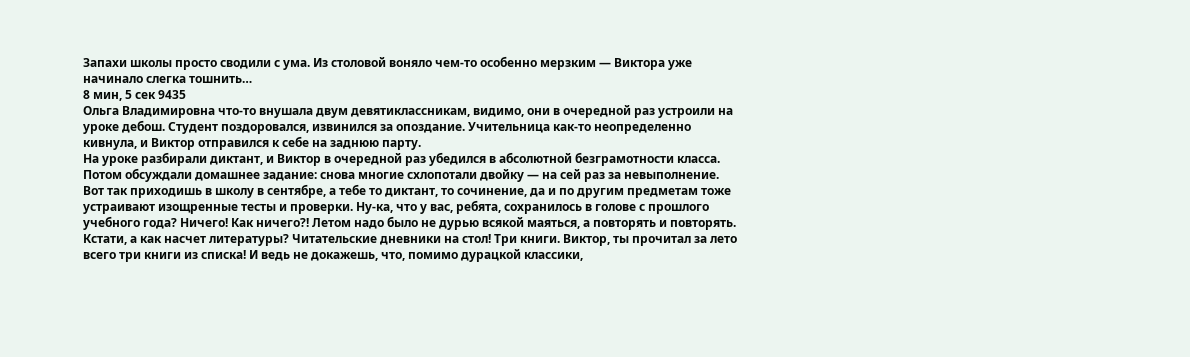Запахи школы просто сводили с ума. Из столовой воняло чем-то особенно мерзким — Виктора уже начинало слегка тошнить…
8 мин, 5 сек 9435
Ольга Владимировна что-то внушала двум девятиклассникам, видимо, они в очередной раз устроили на уроке дебош. Студент поздоровался, извинился за опоздание. Учительница как-то неопределенно кивнула, и Виктор отправился к себе на заднюю парту.
На уроке разбирали диктант, и Виктор в очередной раз убедился в абсолютной безграмотности класса. Потом обсуждали домашнее задание: снова многие схлопотали двойку — на сей раз за невыполнение. Вот так приходишь в школу в сентябре, а тебе то диктант, то сочинение, да и по другим предметам тоже устраивают изощренные тесты и проверки. Ну-ка, что у вас, ребята, сохранилось в голове с прошлого учебного года? Ничего! Как ничего?! Летом надо было не дурью всякой маяться, а повторять и повторять. Кстати, а как насчет литературы? Читательские дневники на стол! Три книги. Виктор, ты прочитал за лето всего три книги из списка! И ведь не докажешь, что, помимо дурацкой классики,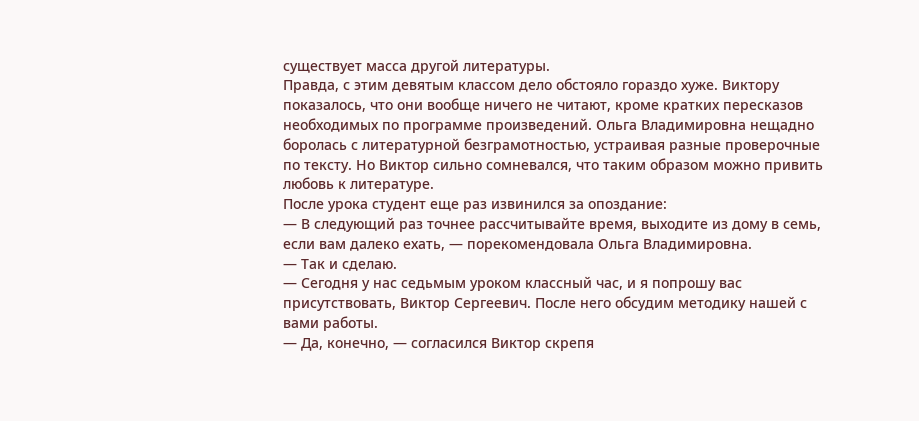существует масса другой литературы.
Правда, с этим девятым классом дело обстояло гораздо хуже. Виктору показалось, что они вообще ничего не читают, кроме кратких пересказов необходимых по программе произведений. Ольга Владимировна нещадно боролась с литературной безграмотностью, устраивая разные проверочные по тексту. Но Виктор сильно сомневался, что таким образом можно привить любовь к литературе.
После урока студент еще раз извинился за опоздание:
— В следующий раз точнее рассчитывайте время, выходите из дому в семь, если вам далеко ехать, — порекомендовала Ольга Владимировна.
— Так и сделаю.
— Сегодня у нас седьмым уроком классный час, и я попрошу вас присутствовать, Виктор Сергеевич. После него обсудим методику нашей с вами работы.
— Да, конечно, — согласился Виктор скрепя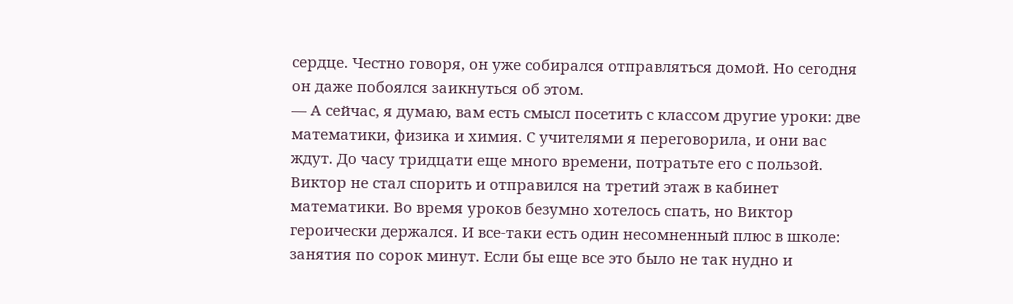сердце. Честно говоря, он уже собирался отправляться домой. Но сегодня он даже побоялся заикнуться об этом.
— А сейчас, я думаю, вам есть смысл посетить с классом другие уроки: две математики, физика и химия. С учителями я переговорила, и они вас ждут. До часу тридцати еще много времени, потратьте его с пользой.
Виктор не стал спорить и отправился на третий этаж в кабинет математики. Во время уроков безумно хотелось спать, но Виктор героически держался. И все-таки есть один несомненный плюс в школе: занятия по сорок минут. Если бы еще все это было не так нудно и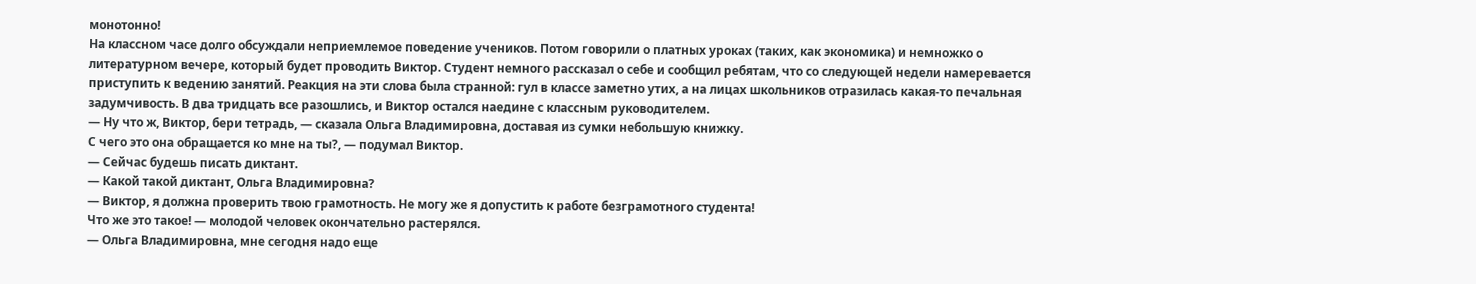монотонно!
На классном часе долго обсуждали неприемлемое поведение учеников. Потом говорили о платных уроках (таких, как экономика) и немножко о литературном вечере, который будет проводить Виктор. Студент немного рассказал о себе и сообщил ребятам, что со следующей недели намеревается приступить к ведению занятий. Реакция на эти слова была странной: гул в классе заметно утих, а на лицах школьников отразилась какая-то печальная задумчивость. В два тридцать все разошлись, и Виктор остался наедине с классным руководителем.
— Ну что ж, Виктор, бери тетрадь, — сказала Ольга Владимировна, доставая из сумки небольшую книжку.
С чего это она обращается ко мне на ты?, — подумал Виктор.
— Сейчас будешь писать диктант.
— Какой такой диктант, Ольга Владимировна?
— Виктор, я должна проверить твою грамотность. Не могу же я допустить к работе безграмотного студента!
Что же это такое! — молодой человек окончательно растерялся.
— Ольга Владимировна, мне сегодня надо еще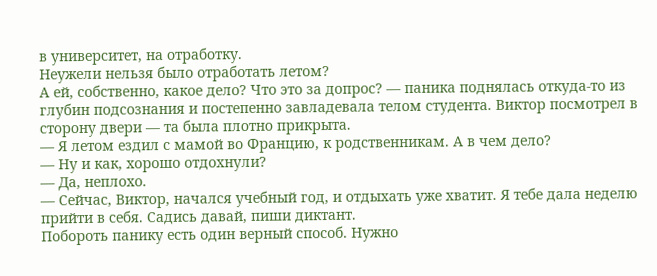в университет, на отработку.
Неужели нельзя было отработать летом?
А ей, собственно, какое дело? Что это за допрос? — паника поднялась откуда-то из глубин подсознания и постепенно завладевала телом студента. Виктор посмотрел в сторону двери — та была плотно прикрыта.
— Я летом ездил с мамой во Францию, к родственникам. А в чем дело?
— Ну и как, хорошо отдохнули?
— Да, неплохо.
— Сейчас, Виктор, начался учебный год, и отдыхать уже хватит. Я тебе дала неделю прийти в себя. Садись давай, пиши диктант.
Побороть панику есть один верный способ. Нужно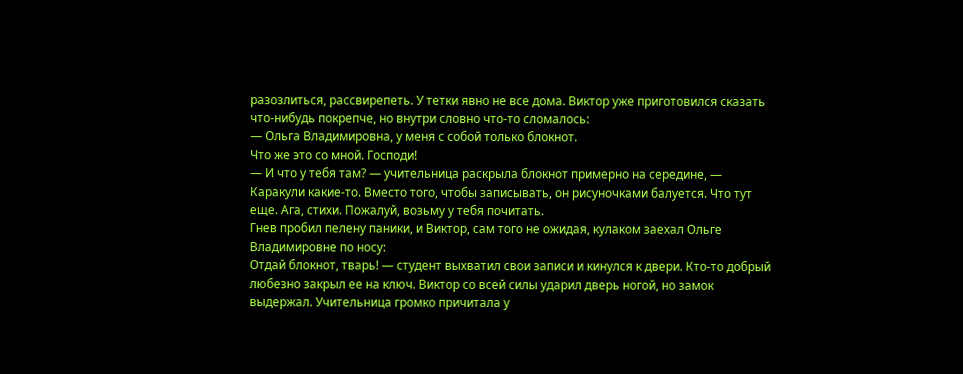разозлиться, рассвирепеть. У тетки явно не все дома. Виктор уже приготовился сказать что-нибудь покрепче, но внутри словно что-то сломалось:
— Ольга Владимировна, у меня с собой только блокнот.
Что же это со мной. Господи!
— И что у тебя там? — учительница раскрыла блокнот примерно на середине, — Каракули какие-то. Вместо того, чтобы записывать, он рисуночками балуется. Что тут еще. Ага, стихи. Пожалуй, возьму у тебя почитать.
Гнев пробил пелену паники, и Виктор, сам того не ожидая, кулаком заехал Ольге Владимировне по носу:
Отдай блокнот, тварь! — студент выхватил свои записи и кинулся к двери. Кто-то добрый любезно закрыл ее на ключ. Виктор со всей силы ударил дверь ногой, но замок выдержал. Учительница громко причитала у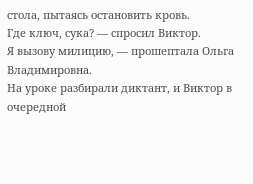стола, пытаясь остановить кровь.
Где ключ, сука? — спросил Виктор.
Я вызову милицию, — прошептала Ольга Владимировна.
На уроке разбирали диктант, и Виктор в очередной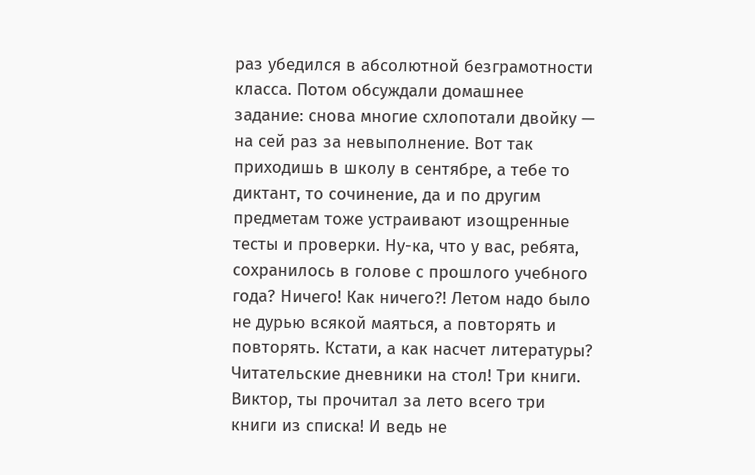раз убедился в абсолютной безграмотности класса. Потом обсуждали домашнее задание: снова многие схлопотали двойку — на сей раз за невыполнение. Вот так приходишь в школу в сентябре, а тебе то диктант, то сочинение, да и по другим предметам тоже устраивают изощренные тесты и проверки. Ну-ка, что у вас, ребята, сохранилось в голове с прошлого учебного года? Ничего! Как ничего?! Летом надо было не дурью всякой маяться, а повторять и повторять. Кстати, а как насчет литературы? Читательские дневники на стол! Три книги. Виктор, ты прочитал за лето всего три книги из списка! И ведь не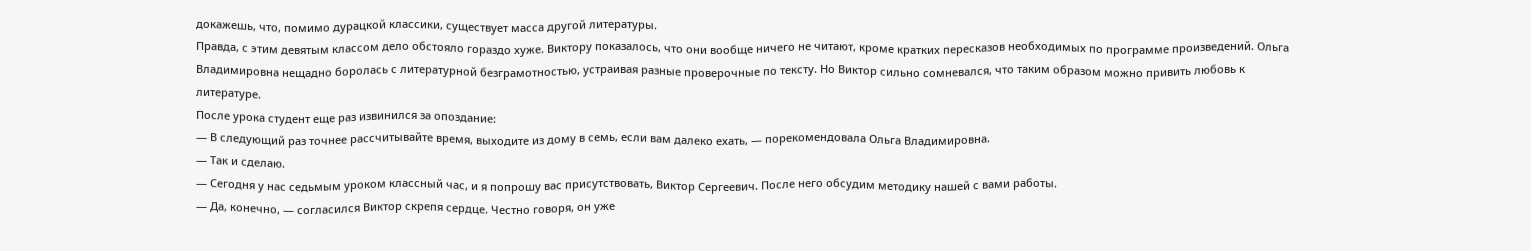докажешь, что, помимо дурацкой классики, существует масса другой литературы.
Правда, с этим девятым классом дело обстояло гораздо хуже. Виктору показалось, что они вообще ничего не читают, кроме кратких пересказов необходимых по программе произведений. Ольга Владимировна нещадно боролась с литературной безграмотностью, устраивая разные проверочные по тексту. Но Виктор сильно сомневался, что таким образом можно привить любовь к литературе.
После урока студент еще раз извинился за опоздание:
— В следующий раз точнее рассчитывайте время, выходите из дому в семь, если вам далеко ехать, — порекомендовала Ольга Владимировна.
— Так и сделаю.
— Сегодня у нас седьмым уроком классный час, и я попрошу вас присутствовать, Виктор Сергеевич. После него обсудим методику нашей с вами работы.
— Да, конечно, — согласился Виктор скрепя сердце. Честно говоря, он уже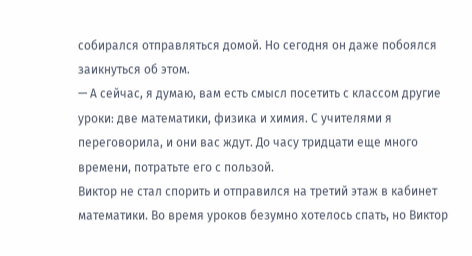собирался отправляться домой. Но сегодня он даже побоялся заикнуться об этом.
— А сейчас, я думаю, вам есть смысл посетить с классом другие уроки: две математики, физика и химия. С учителями я переговорила, и они вас ждут. До часу тридцати еще много времени, потратьте его с пользой.
Виктор не стал спорить и отправился на третий этаж в кабинет математики. Во время уроков безумно хотелось спать, но Виктор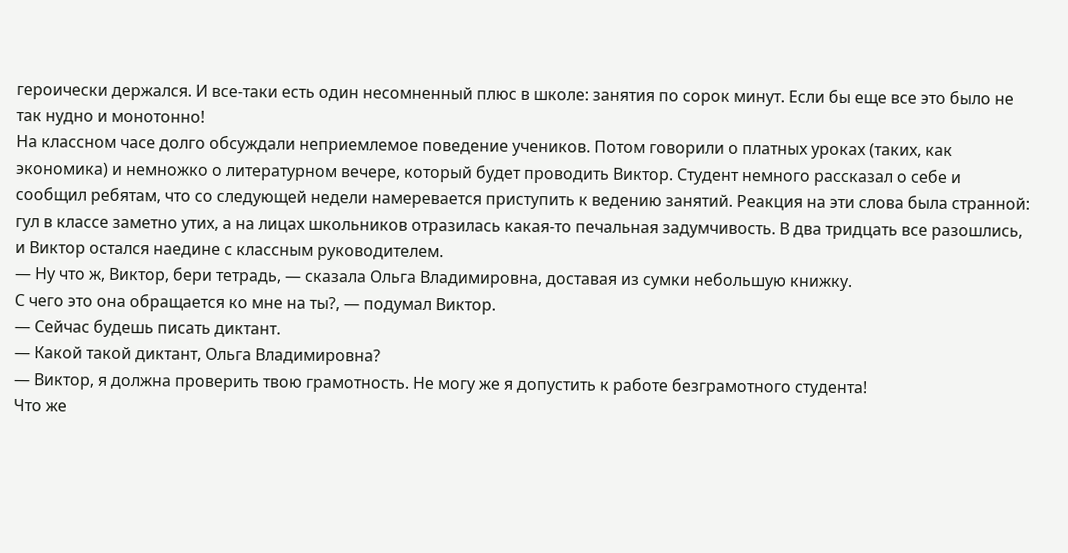героически держался. И все-таки есть один несомненный плюс в школе: занятия по сорок минут. Если бы еще все это было не так нудно и монотонно!
На классном часе долго обсуждали неприемлемое поведение учеников. Потом говорили о платных уроках (таких, как экономика) и немножко о литературном вечере, который будет проводить Виктор. Студент немного рассказал о себе и сообщил ребятам, что со следующей недели намеревается приступить к ведению занятий. Реакция на эти слова была странной: гул в классе заметно утих, а на лицах школьников отразилась какая-то печальная задумчивость. В два тридцать все разошлись, и Виктор остался наедине с классным руководителем.
— Ну что ж, Виктор, бери тетрадь, — сказала Ольга Владимировна, доставая из сумки небольшую книжку.
С чего это она обращается ко мне на ты?, — подумал Виктор.
— Сейчас будешь писать диктант.
— Какой такой диктант, Ольга Владимировна?
— Виктор, я должна проверить твою грамотность. Не могу же я допустить к работе безграмотного студента!
Что же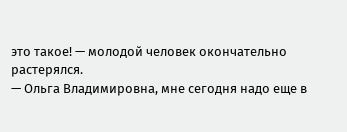это такое! — молодой человек окончательно растерялся.
— Ольга Владимировна, мне сегодня надо еще в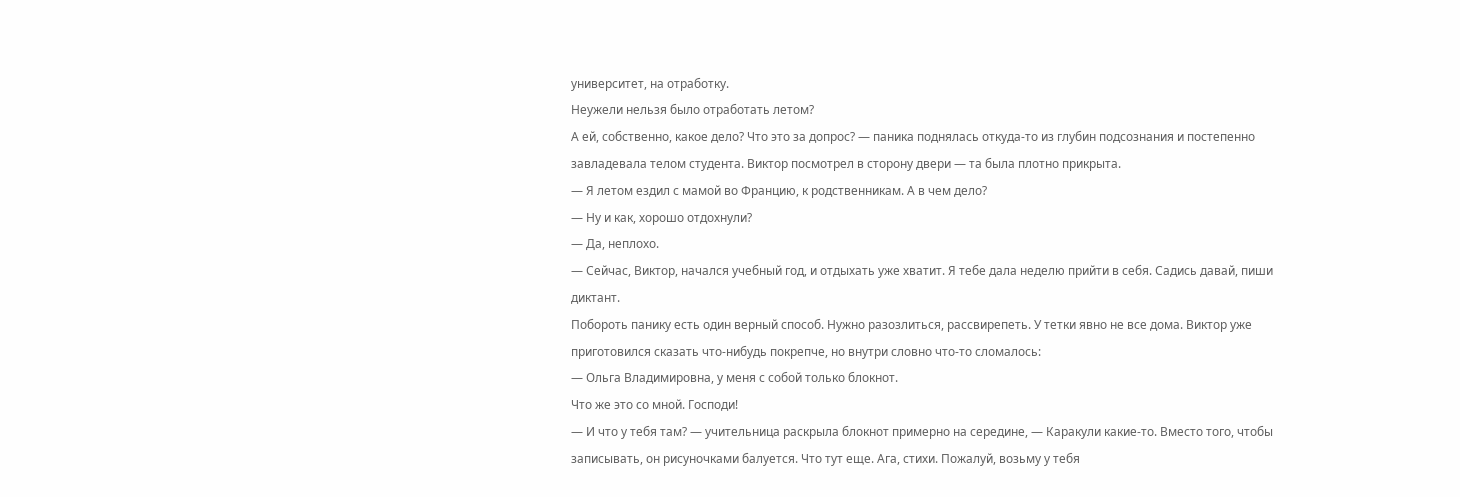университет, на отработку.
Неужели нельзя было отработать летом?
А ей, собственно, какое дело? Что это за допрос? — паника поднялась откуда-то из глубин подсознания и постепенно завладевала телом студента. Виктор посмотрел в сторону двери — та была плотно прикрыта.
— Я летом ездил с мамой во Францию, к родственникам. А в чем дело?
— Ну и как, хорошо отдохнули?
— Да, неплохо.
— Сейчас, Виктор, начался учебный год, и отдыхать уже хватит. Я тебе дала неделю прийти в себя. Садись давай, пиши диктант.
Побороть панику есть один верный способ. Нужно разозлиться, рассвирепеть. У тетки явно не все дома. Виктор уже приготовился сказать что-нибудь покрепче, но внутри словно что-то сломалось:
— Ольга Владимировна, у меня с собой только блокнот.
Что же это со мной. Господи!
— И что у тебя там? — учительница раскрыла блокнот примерно на середине, — Каракули какие-то. Вместо того, чтобы записывать, он рисуночками балуется. Что тут еще. Ага, стихи. Пожалуй, возьму у тебя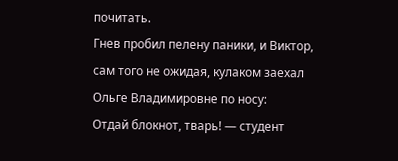почитать.
Гнев пробил пелену паники, и Виктор, сам того не ожидая, кулаком заехал Ольге Владимировне по носу:
Отдай блокнот, тварь! — студент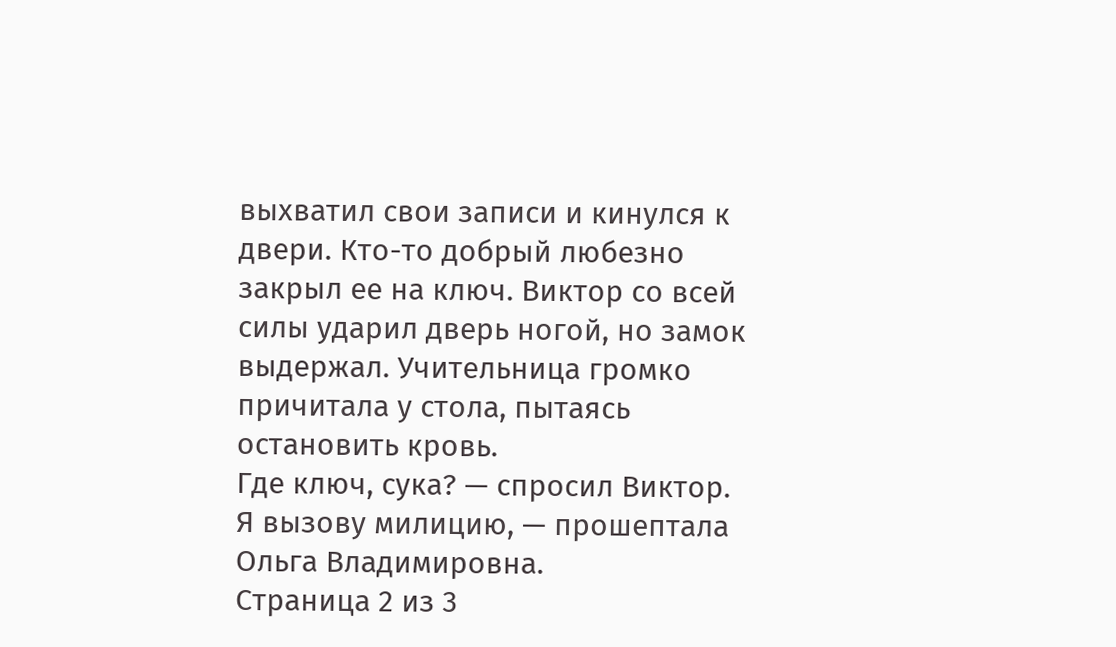выхватил свои записи и кинулся к двери. Кто-то добрый любезно закрыл ее на ключ. Виктор со всей силы ударил дверь ногой, но замок выдержал. Учительница громко причитала у стола, пытаясь остановить кровь.
Где ключ, сука? — спросил Виктор.
Я вызову милицию, — прошептала Ольга Владимировна.
Страница 2 из 3